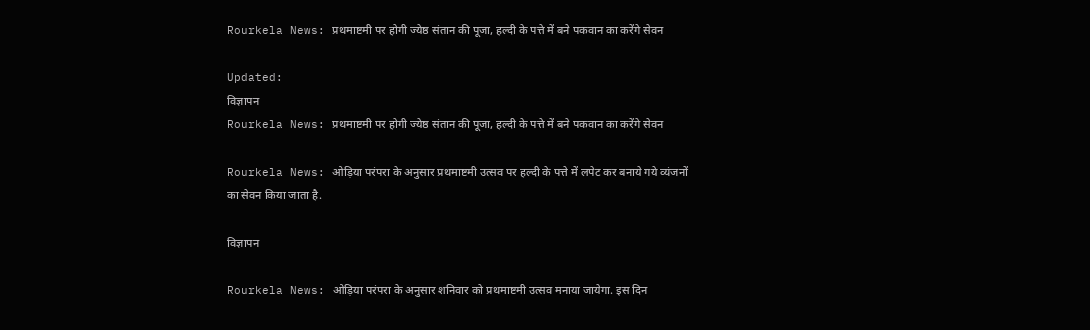Rourkela News: प्रथमाष्टमी पर होगी ज्येष्ठ संतान की पूजा, हल्दी के पत्ते में बने पकवान का करेंगे सेवन

Updated:
विज्ञापन
Rourkela News: प्रथमाष्टमी पर होगी ज्येष्ठ संतान की पूजा, हल्दी के पत्ते में बने पकवान का करेंगे सेवन

Rourkela News: ओड़िया परंपरा के अनुसार प्रथमाष्टमी उत्सव पर हल्दी के पत्ते में लपेट कर बनाये गये व्यंजनों का सेवन किया जाता है.

विज्ञापन

Rourkela News: ओड़िया परंपरा के अनुसार शनिवार को प्रथमाष्टमी उत्सव मनाया जायेगा. इस दिन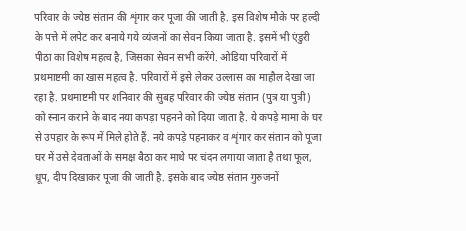परिवार के ज्येष्ठ संतान की शृंगार कर पूजा की जाती है. इस विशेष मौके पर हल्दी के पत्ते में लपेट कर बनाये गये व्यंजनों का सेवन किया जाता है. इसमें भी एंडुरी पीठा का विशेष महत्व है, जिसका सेवन सभी करेंगे. ओडिया परिवारों में प्रथमाष्टमी का खास महत्व है. परिवारों में इसे लेकर उल्लास का माहौल देखा जा रहा है. प्रथमाष्टमी पर शनिवार की सुबह परिवार की ज्येष्ठ संतान (पुत्र या पुत्री) को स्नान कराने के बाद नया कपड़ा पहनने को दिया जाता है. ये कपड़े मामा के घर से उपहार के रूप में मिले होते हैं. नये कपड़े पहनाकर व शृंगार कर संतान को पूजा घर में उसे देवताओं के समक्ष बैठा कर माथे पर चंदन लगाया जाता है तथा फूल, धूप, दीप दिखाकर पूजा की जाती है. इसके बाद ज्येष्ठ संतान गुरुजनों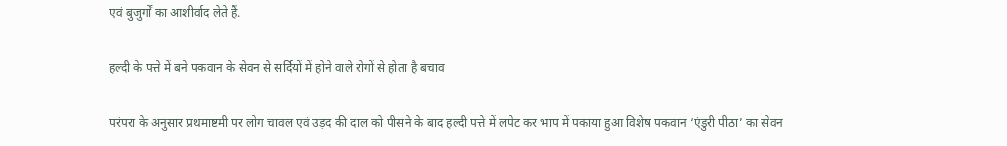एवं बुजुर्गों का आशीर्वाद लेते हैं.

हल्दी के पत्ते में बने पकवान के सेवन से सर्दियों में होने वाले रोगों से होता है बचाव

परंपरा के अनुसार प्रथमाष्टमी पर लोग चावल एवं उड़द की दाल को पीसने के बाद हल्दी पत्ते में लपेट कर भाप में पकाया हुआ विशेष पकवान ‘एंडुरी पीठा’ का सेवन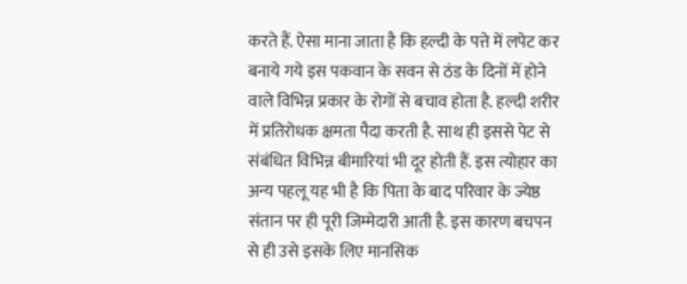करते हैं. ऐसा माना जाता है कि हल्दी के पत्ते में लपेट कर बनाये गये इस पकवान के सवन से ठंड के दिनों में होने वाले विभिन्न प्रकार के रोगों से बचाव होता है. हल्दी शरीर में प्रतिरोधक क्षमता पैदा करती है. साथ ही इससे पेट से संबंधित विभिन्न बीमारियां भी दूर होती हैं. इस त्योहार का अन्य पहलू यह भी है कि पिता के बाद परिवार के ज्येष्ठ संतान पर ही पूरी जिम्मेदारी आती है. इस कारण बचपन से ही उसे इसके लिए मानसिक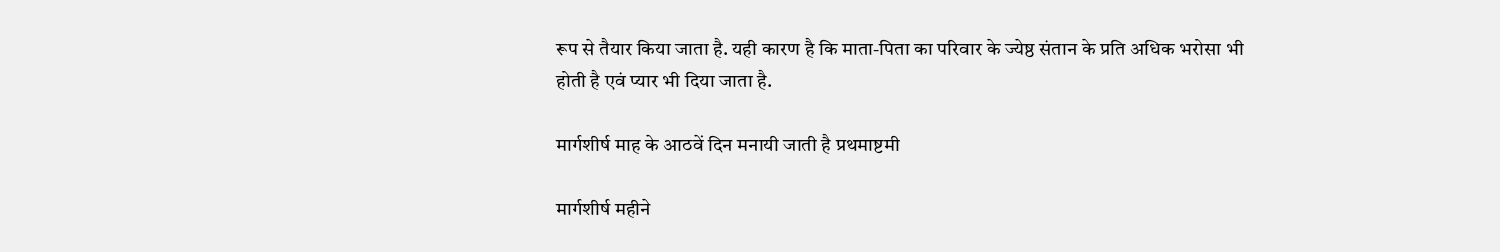रूप से तैयार किया जाता है. यही कारण है कि माता-पिता का परिवार के ज्येष्ठ संतान के प्रति अधिक भरोसा भी होती है एवं प्यार भी दिया जाता है.

मार्गशीर्ष माह के आठवें दिन मनायी जाती है प्रथमाष्टमी

मार्गशीर्ष महीने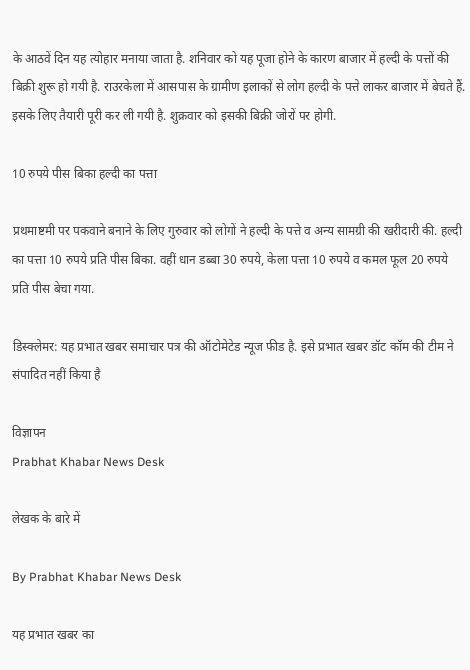के आठवें दिन यह त्योहार मनाया जाता है. शनिवार को यह पूजा होने के कारण बाजार में हल्दी के पत्तों की बिक्री शुरू हो गयी है. राउरकेला में आसपास के ग्रामीण इलाकों से लोग हल्दी के पत्ते लाकर बाजार में बेचते हैं. इसके लिए तैयारी पूरी कर ली गयी है. शुक्रवार को इसकी बिक्री जोरों पर होगी.

10 रुपये पीस बिका हल्दी का पत्ता

प्रथमाष्टमी पर पकवाने बनाने के लिए गुरुवार को लोगों ने हल्दी के पत्ते व अन्य सामग्री की खरीदारी की. हल्दी का पत्ता 10 रुपये प्रति पीस बिका. वहीं धान डब्बा 30 रुपये, केला पत्ता 10 रुपये व कमल फूल 20 रुपये प्रति पीस बेचा गया.

डिस्क्लेमर: यह प्रभात खबर समाचार पत्र की ऑटोमेटेड न्यूज फीड है. इसे प्रभात खबर डॉट कॉम की टीम ने संपादित नहीं किया है

विज्ञापन
Prabhat Khabar News Desk

लेखक के बारे में

By Prabhat Khabar News Desk

यह प्रभात खबर का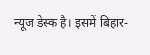न्यूज डेस्क है। इसमें बिहार-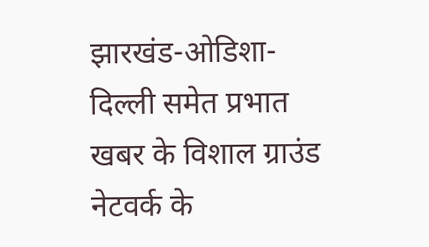झारखंड-ओडिशा-दिल्‍ली समेत प्रभात खबर के विशाल ग्राउंड नेटवर्क के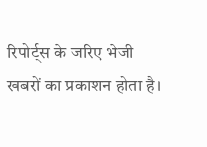रिपोर्ट्स के जरिए भेजी खबरों का प्रकाशन होता है।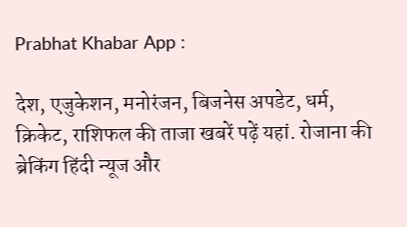Prabhat Khabar App :

देश, एजुकेशन, मनोरंजन, बिजनेस अपडेट, धर्म, क्रिकेट, राशिफल की ताजा खबरें पढ़ें यहां. रोजाना की ब्रेकिंग हिंदी न्यूज और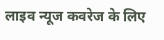लाइव न्यूज कवरेज के लिए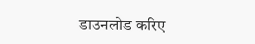डाउनलोड करिए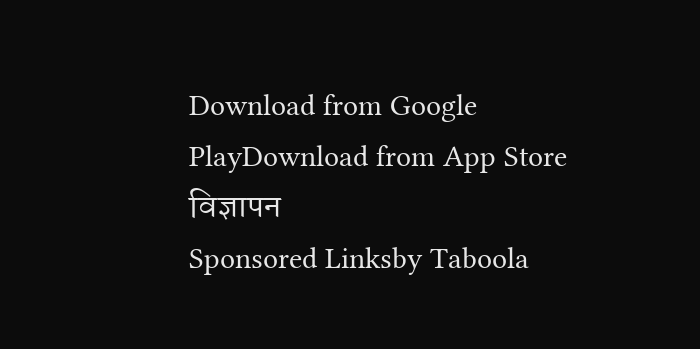Download from Google PlayDownload from App Store
विज्ञापन
Sponsored Linksby Taboola